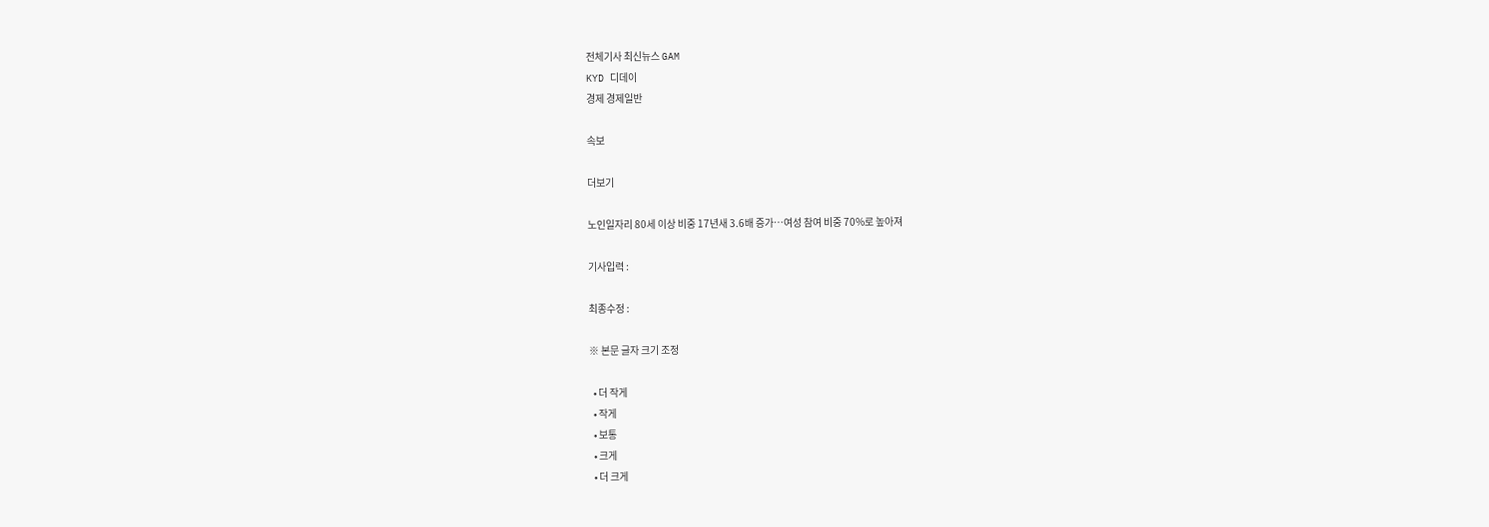전체기사 최신뉴스 GAM
KYD 디데이
경제 경제일반

속보

더보기

노인일자리 80세 이상 비중 17년새 3.6배 증가…여성 참여 비중 70%로 높아져

기사입력 :

최종수정 :

※ 본문 글자 크기 조정

  • 더 작게
  • 작게
  • 보통
  • 크게
  • 더 크게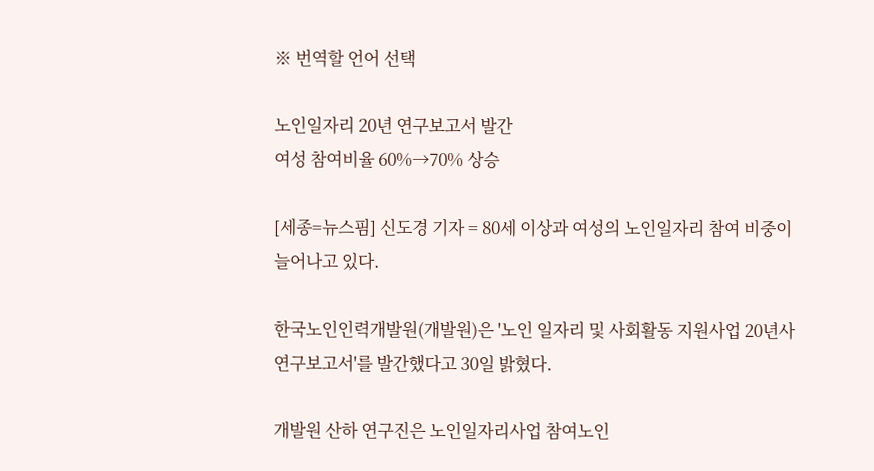※ 번역할 언어 선택

노인일자리 20년 연구보고서 발간
여성 참여비율 60%→70% 상승

[세종=뉴스핌] 신도경 기자 = 80세 이상과 여성의 노인일자리 참여 비중이 늘어나고 있다.

한국노인인력개발원(개발원)은 '노인 일자리 및 사회활동 지원사업 20년사 연구보고서'를 발간했다고 30일 밝혔다.

개발원 산하 연구진은 노인일자리사업 참여노인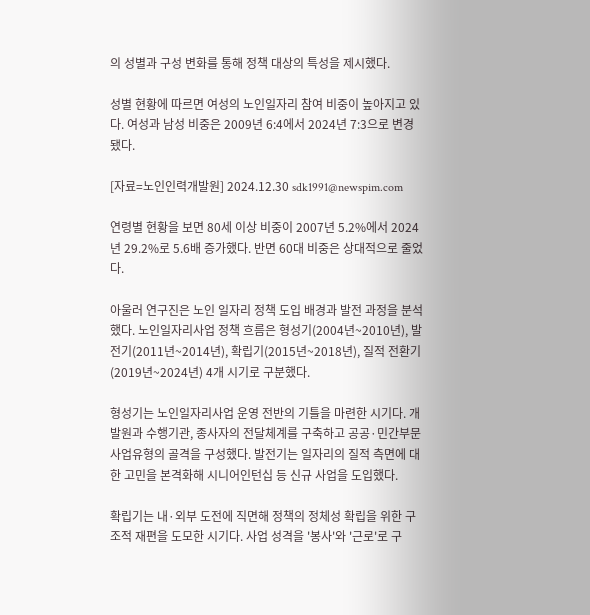의 성별과 구성 변화를 통해 정책 대상의 특성을 제시했다.

성별 현황에 따르면 여성의 노인일자리 참여 비중이 높아지고 있다. 여성과 남성 비중은 2009년 6:4에서 2024년 7:3으로 변경됐다.

[자료=노인인력개발원] 2024.12.30 sdk1991@newspim.com

연령별 현황을 보면 80세 이상 비중이 2007년 5.2%에서 2024년 29.2%로 5.6배 증가했다. 반면 60대 비중은 상대적으로 줄었다.

아울러 연구진은 노인 일자리 정책 도입 배경과 발전 과정을 분석했다. 노인일자리사업 정책 흐름은 형성기(2004년~2010년), 발전기(2011년~2014년), 확립기(2015년~2018년), 질적 전환기(2019년~2024년) 4개 시기로 구분했다.

형성기는 노인일자리사업 운영 전반의 기틀을 마련한 시기다. 개발원과 수행기관, 종사자의 전달체계를 구축하고 공공·민간부문 사업유형의 골격을 구성했다. 발전기는 일자리의 질적 측면에 대한 고민을 본격화해 시니어인턴십 등 신규 사업을 도입했다.

확립기는 내·외부 도전에 직면해 정책의 정체성 확립을 위한 구조적 재편을 도모한 시기다. 사업 성격을 '봉사'와 '근로'로 구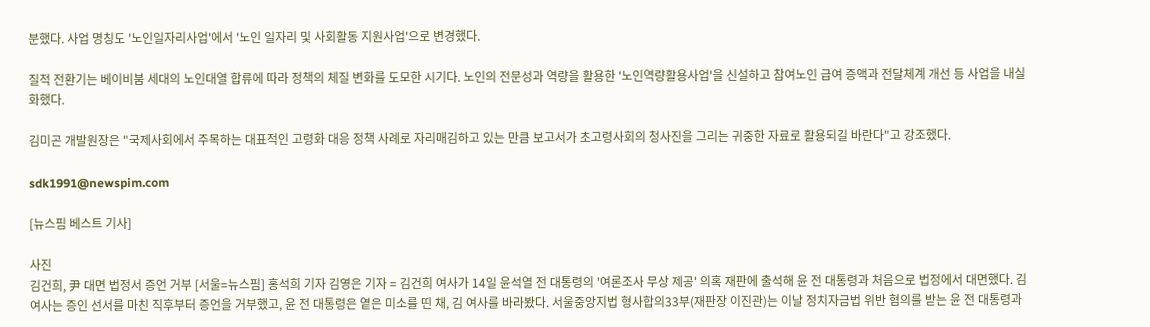분했다. 사업 명칭도 '노인일자리사업'에서 '노인 일자리 및 사회활동 지원사업'으로 변경했다.

질적 전환기는 베이비붐 세대의 노인대열 합류에 따라 정책의 체질 변화를 도모한 시기다. 노인의 전문성과 역량을 활용한 '노인역량활용사업'을 신설하고 참여노인 급여 증액과 전달체계 개선 등 사업을 내실화했다.

김미곤 개발원장은 "국제사회에서 주목하는 대표적인 고령화 대응 정책 사례로 자리매김하고 있는 만큼 보고서가 초고령사회의 청사진을 그리는 귀중한 자료로 활용되길 바란다"고 강조했다.

sdk1991@newspim.com

[뉴스핌 베스트 기사]

사진
김건희, 尹 대면 법정서 증언 거부 [서울=뉴스핌] 홍석희 기자 김영은 기자 = 김건희 여사가 14일 윤석열 전 대통령의 '여론조사 무상 제공' 의혹 재판에 출석해 윤 전 대통령과 처음으로 법정에서 대면했다. 김 여사는 증인 선서를 마친 직후부터 증언을 거부했고, 윤 전 대통령은 옅은 미소를 띤 채, 김 여사를 바라봤다. 서울중앙지법 형사합의33부(재판장 이진관)는 이날 정치자금법 위반 혐의를 받는 윤 전 대통령과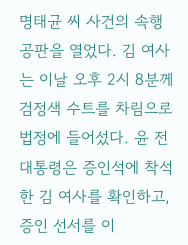명태균 씨 사건의 속행 공판을 열었다. 김 여사는 이날 오후 2시 8분께 검정색 수트를 차림으로 법정에 들어섰다. 윤 전 대통령은 증인석에 착석한 김 여사를 확인하고, 증인 선서를 이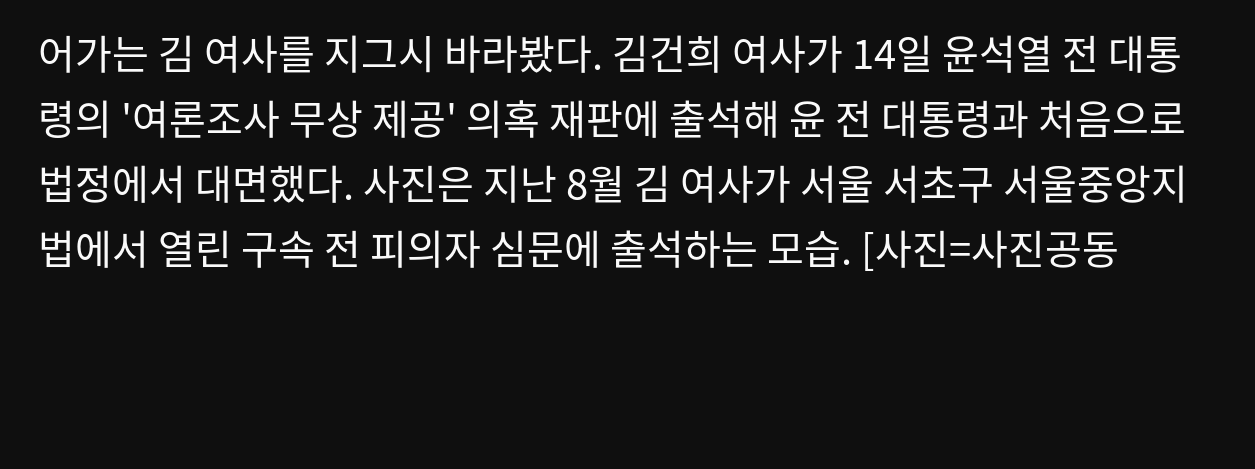어가는 김 여사를 지그시 바라봤다. 김건희 여사가 14일 윤석열 전 대통령의 '여론조사 무상 제공' 의혹 재판에 출석해 윤 전 대통령과 처음으로 법정에서 대면했다. 사진은 지난 8월 김 여사가 서울 서초구 서울중앙지법에서 열린 구속 전 피의자 심문에 출석하는 모습. [사진=사진공동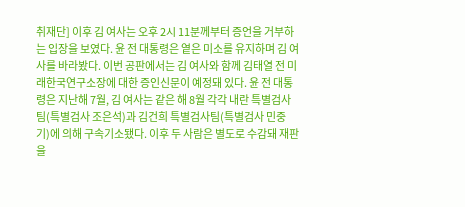취재단] 이후 김 여사는 오후 2시 11분께부터 증언을 거부하는 입장을 보였다. 윤 전 대통령은 옅은 미소를 유지하며 김 여사를 바라봤다. 이번 공판에서는 김 여사와 함께 김태열 전 미래한국연구소장에 대한 증인신문이 예정돼 있다. 윤 전 대통령은 지난해 7월, 김 여사는 같은 해 8월 각각 내란 특별검사팀(특별검사 조은석)과 김건희 특별검사팀(특별검사 민중기)에 의해 구속기소됐다. 이후 두 사람은 별도로 수감돼 재판을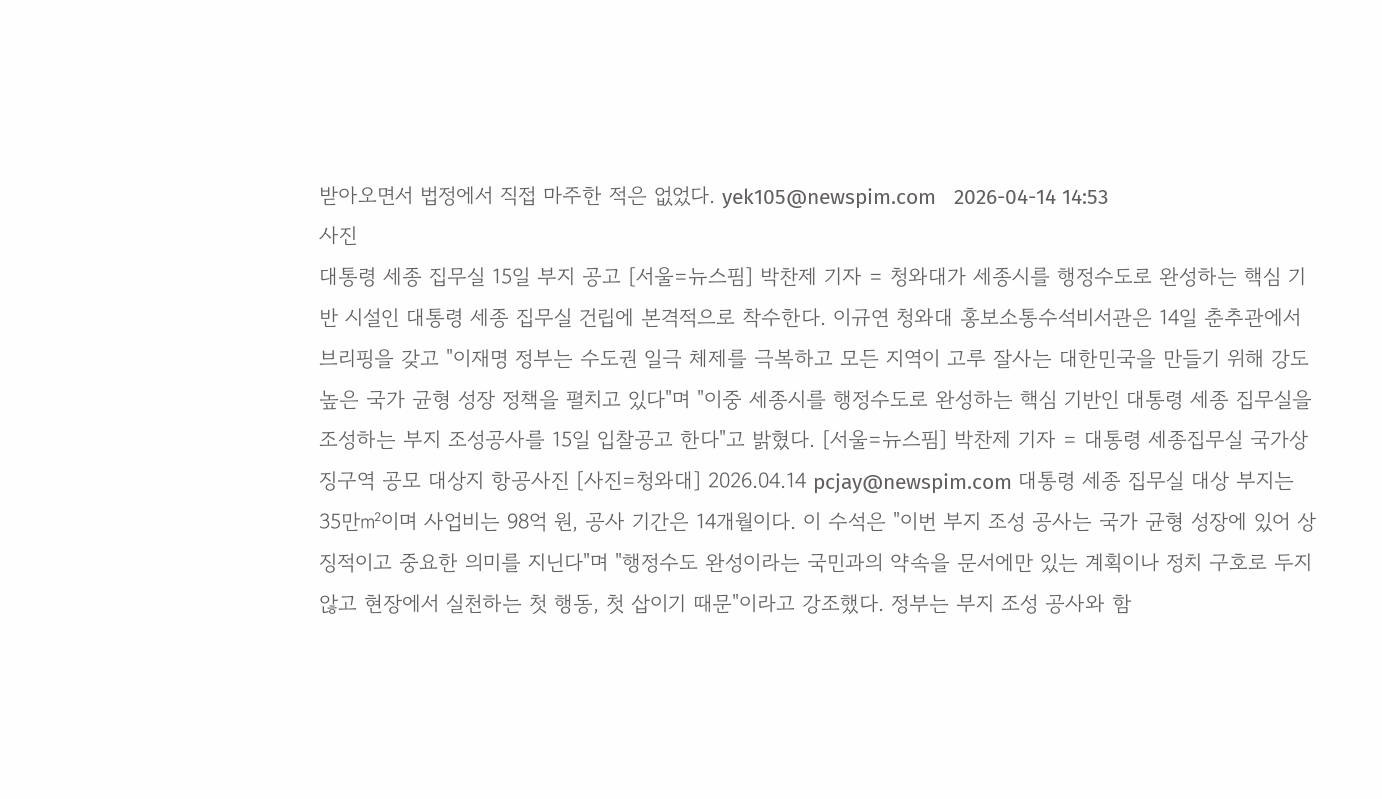받아오면서 법정에서 직접 마주한 적은 없었다. yek105@newspim.com   2026-04-14 14:53
사진
대통령 세종 집무실 15일 부지 공고 [서울=뉴스핌] 박찬제 기자 = 청와대가 세종시를 행정수도로 완성하는 핵심 기반 시설인 대통령 세종 집무실 건립에 본격적으로 착수한다. 이규연 청와대 홍보소통수석비서관은 14일 춘추관에서 브리핑을 갖고 "이재명 정부는 수도권 일극 체제를 극복하고 모든 지역이 고루 잘사는 대한민국을 만들기 위해 강도 높은 국가 균형 성장 정책을 펼치고 있다"며 "이중 세종시를 행정수도로 완성하는 핵심 기반인 대통령 세종 집무실을 조성하는 부지 조성공사를 15일 입찰공고 한다"고 밝혔다. [서울=뉴스핌] 박찬제 기자 = 대통령 세종집무실 국가상징구역 공모 대상지 항공사진 [사진=청와대] 2026.04.14 pcjay@newspim.com 대통령 세종 집무실 대상 부지는 35만㎡이며 사업비는 98억 원, 공사 기간은 14개월이다. 이 수석은 "이번 부지 조성 공사는 국가 균형 성장에 있어 상징적이고 중요한 의미를 지닌다"며 "행정수도 완성이라는 국민과의 약속을 문서에만 있는 계획이나 정치 구호로 두지 않고 현장에서 실천하는 첫 행동, 첫 삽이기 때문"이라고 강조했다. 정부는 부지 조성 공사와 함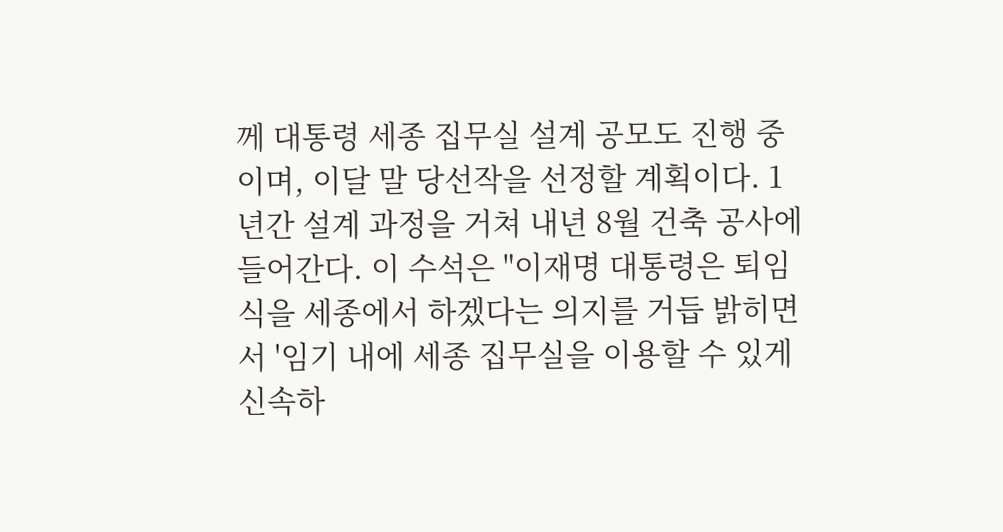께 대통령 세종 집무실 설계 공모도 진행 중이며, 이달 말 당선작을 선정할 계획이다. 1년간 설계 과정을 거쳐 내년 8월 건축 공사에 들어간다. 이 수석은 "이재명 대통령은 퇴임식을 세종에서 하겠다는 의지를 거듭 밝히면서 '임기 내에 세종 집무실을 이용할 수 있게 신속하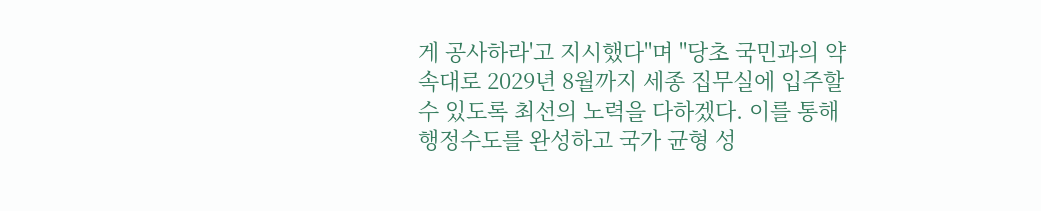게 공사하라'고 지시했다"며 "당초 국민과의 약속대로 2029년 8월까지 세종 집무실에 입주할 수 있도록 최선의 노력을 다하겠다. 이를 통해 행정수도를 완성하고 국가 균형 성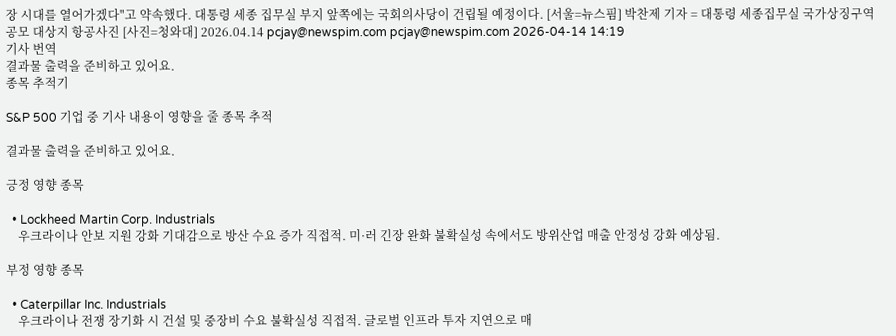장 시대를 열어가겠다"고 약속했다. 대통령 세종 집무실 부지 앞쪽에는 국회의사당이 건립될 예정이다. [서울=뉴스핌] 박찬제 기자 = 대통령 세종집무실 국가상징구역 공모 대상지 항공사진 [사진=청와대] 2026.04.14 pcjay@newspim.com pcjay@newspim.com 2026-04-14 14:19
기사 번역
결과물 출력을 준비하고 있어요.
종목 추적기

S&P 500 기업 중 기사 내용이 영향을 줄 종목 추적

결과물 출력을 준비하고 있어요.

긍정 영향 종목

  • Lockheed Martin Corp. Industrials
    우크라이나 안보 지원 강화 기대감으로 방산 수요 증가 직접적. 미·러 긴장 완화 불확실성 속에서도 방위산업 매출 안정성 강화 예상됨.

부정 영향 종목

  • Caterpillar Inc. Industrials
    우크라이나 전쟁 장기화 시 건설 및 중장비 수요 불확실성 직접적. 글로벌 인프라 투자 지연으로 매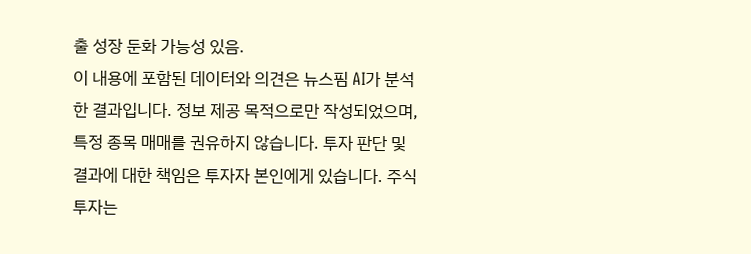출 성장 둔화 가능성 있음.
이 내용에 포함된 데이터와 의견은 뉴스핌 AI가 분석한 결과입니다. 정보 제공 목적으로만 작성되었으며, 특정 종목 매매를 권유하지 않습니다. 투자 판단 및 결과에 대한 책임은 투자자 본인에게 있습니다. 주식 투자는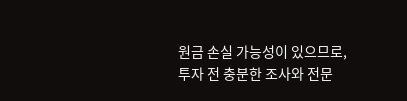원금 손실 가능성이 있으므로, 투자 전 충분한 조사와 전문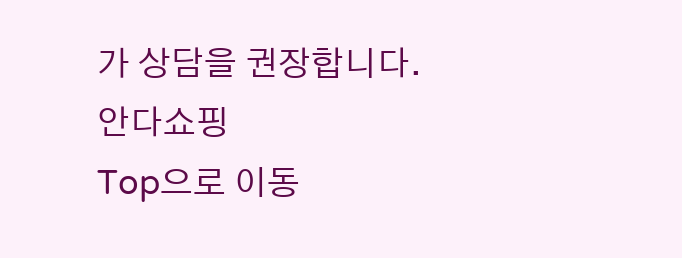가 상담을 권장합니다.
안다쇼핑
Top으로 이동